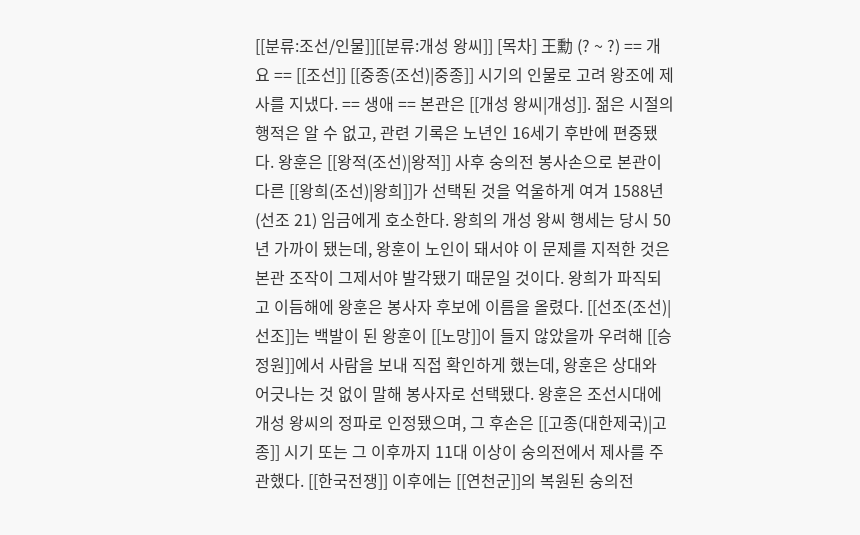[[분류:조선/인물]][[분류:개성 왕씨]] [목차] 王勳 (? ~ ?) == 개요 == [[조선]] [[중종(조선)|중종]] 시기의 인물로 고려 왕조에 제사를 지냈다. == 생애 == 본관은 [[개성 왕씨|개성]]. 젊은 시절의 행적은 알 수 없고, 관련 기록은 노년인 16세기 후반에 편중됐다. 왕훈은 [[왕적(조선)|왕적]] 사후 숭의전 봉사손으로 본관이 다른 [[왕희(조선)|왕희]]가 선택된 것을 억울하게 여겨 1588년(선조 21) 임금에게 호소한다. 왕희의 개성 왕씨 행세는 당시 50년 가까이 됐는데, 왕훈이 노인이 돼서야 이 문제를 지적한 것은 본관 조작이 그제서야 발각됐기 때문일 것이다. 왕희가 파직되고 이듬해에 왕훈은 봉사자 후보에 이름을 올렸다. [[선조(조선)|선조]]는 백발이 된 왕훈이 [[노망]]이 들지 않았을까 우려해 [[승정원]]에서 사람을 보내 직접 확인하게 했는데, 왕훈은 상대와 어긋나는 것 없이 말해 봉사자로 선택됐다. 왕훈은 조선시대에 개성 왕씨의 정파로 인정됐으며, 그 후손은 [[고종(대한제국)|고종]] 시기 또는 그 이후까지 11대 이상이 숭의전에서 제사를 주관했다. [[한국전쟁]] 이후에는 [[연천군]]의 복원된 숭의전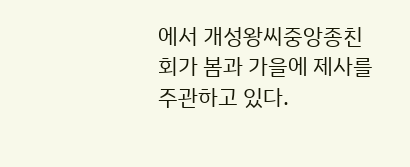에서 개성왕씨중앙종친회가 봄과 가을에 제사를 주관하고 있다.